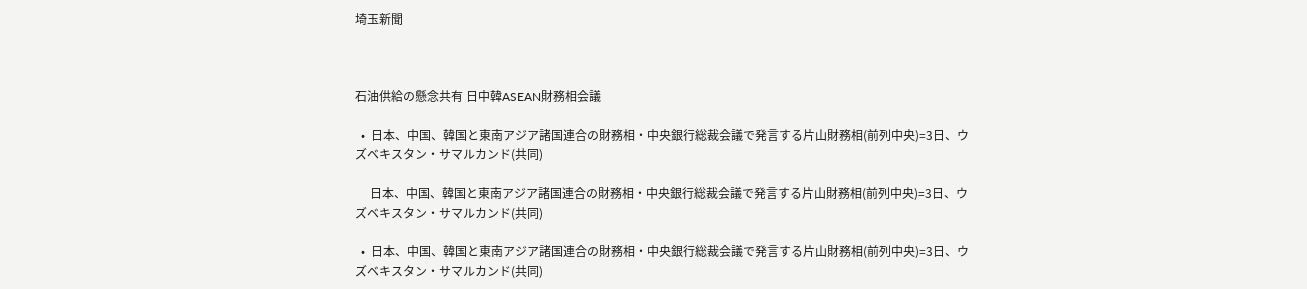埼玉新聞



石油供給の懸念共有 日中韓ASEAN財務相会議

  •  日本、中国、韓国と東南アジア諸国連合の財務相・中央銀行総裁会議で発言する片山財務相(前列中央)=3日、ウズベキスタン・サマルカンド(共同)

     日本、中国、韓国と東南アジア諸国連合の財務相・中央銀行総裁会議で発言する片山財務相(前列中央)=3日、ウズベキスタン・サマルカンド(共同)

  •  日本、中国、韓国と東南アジア諸国連合の財務相・中央銀行総裁会議で発言する片山財務相(前列中央)=3日、ウズベキスタン・サマルカンド(共同)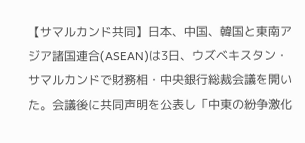【サマルカンド共同】日本、中国、韓国と東南アジア諸国連合(ASEAN)は3日、ウズベキスタン・サマルカンドで財務相・中央銀行総裁会議を開いた。会議後に共同声明を公表し「中東の紛争激化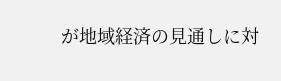が地域経済の見通しに対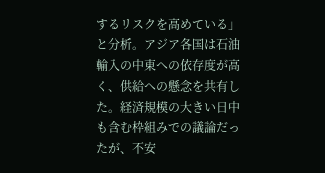するリスクを高めている」と分析。アジア各国は石油輸入の中東への依存度が高く、供給への懸念を共有した。経済規模の大きい日中も含む枠組みでの議論だったが、不安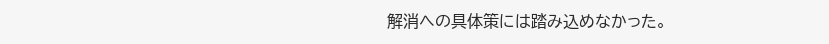解消への具体策には踏み込めなかった。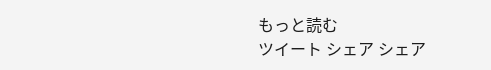もっと読む
ツイート シェア シェア